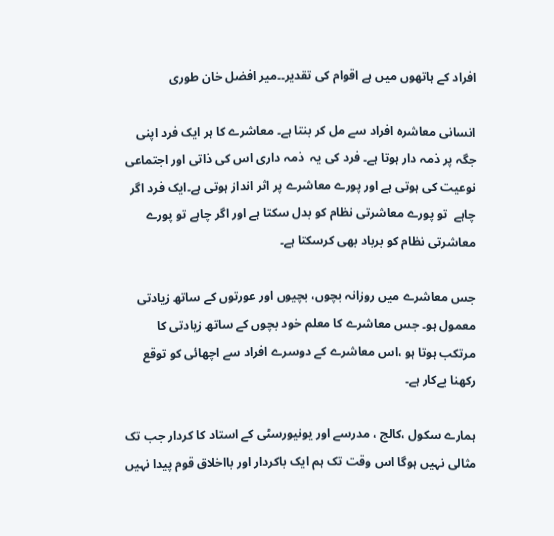افراد کے ہاتھوں میں ہے اقوام کی تقدیر۔۔میر افضل خان طوری

انسانی معاشرہ افراد سے مل کر بنتا ہے۔ معاشرے کا ہر ایک فرد اپنی جگہ پر ذمہ دار ہوتا ہے۔ فرد کی یہ  ذمہ داری اس کی ذاتی اور اجتماعی نوعیت کی ہوتی ہے اور پورے معاشرے پر اثر انداز ہوتی ہے۔ایک فرد اگر چاہے  تو پورے معاشرتی نظام کو بدل سکتا ہے اور اگر چاہے تو پورے معاشرتی نظام کو برباد بھی کرسکتا ہے۔

جس معاشرے میں روزانہ بچوں، بچیوں اور عورتوں کے ساتھ زیادتی  معمول ہو۔ جس معاشرے کا معلم خود بچوں کے ساتھ زیادتی کا مرتکب ہوتا ہو ،اس معاشرے کے دوسرے افراد سے اچھائی کو توقع رکھنا بےکار ہے۔

ہمارے سکول ،کالج ، مدرسے اور یونیورسٹی کے استاد کا کردار جب تک مثالی نہیں ہوگا اس وقت تک ہم ایک باکردار اور بااخلاق قوم پیدا نہیں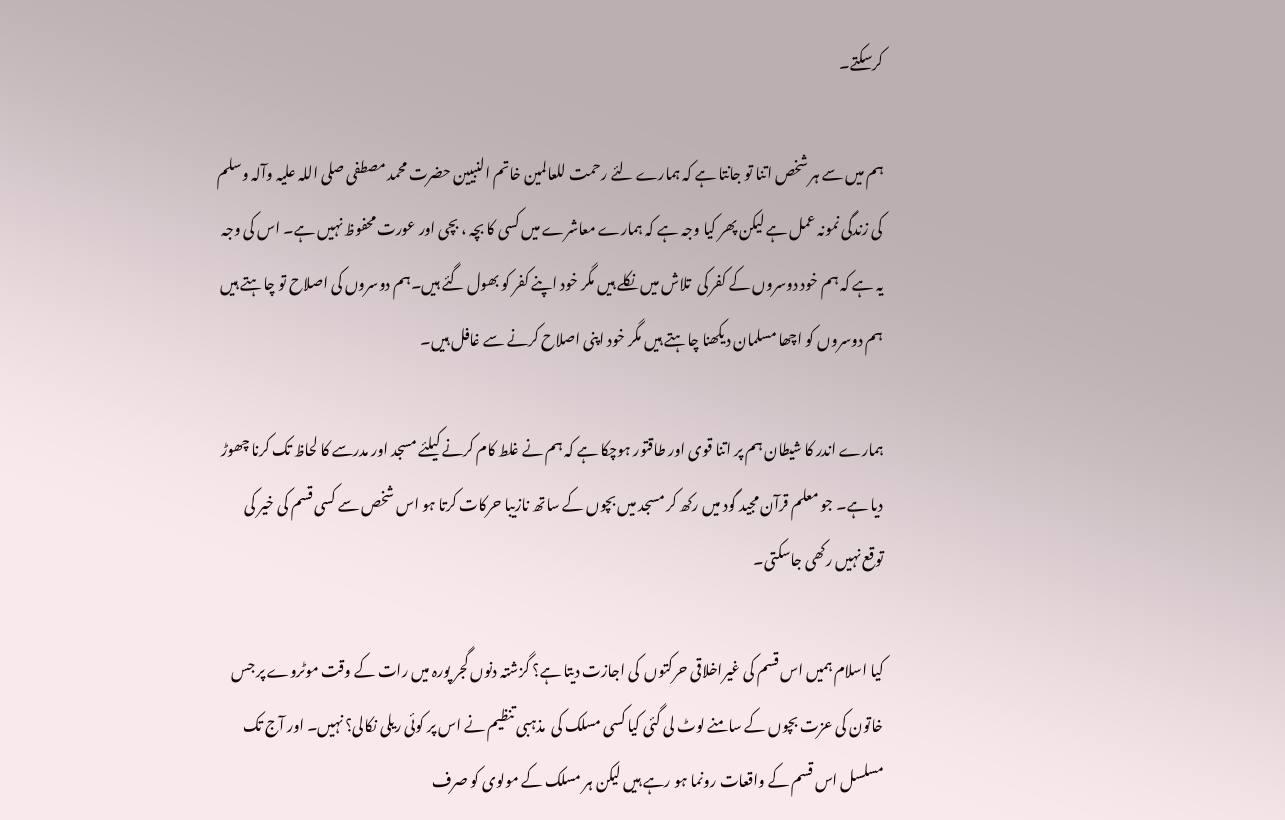کرسکتے۔

ہم میں سے ہر شخص اتنا تو جانتا ہے کہ ہمارے لئے رحمت للعالمین خاتم النبیین حضرت محمد مصطفی صلی اللہ علیہ وآلہ وسلم کی زندگی نمونہ عمل ہے لیکن پھر کیا وجہ ہے کہ ہمارے معاشرے میں کسی کا بچہ ، بچی اور عورت محفوظ نہیں ہے۔ اس کی وجہ یہ ہے کہ ہم خود دوسروں کے کفر کی  تلاش میں نکلے ہیں مگر خود اپنے کفر کو بھول گئے ہیں۔ہم دوسروں کی اصلاح تو چاہتے ہیں ہم دوسروں کو اچھا مسلمان دیکھنا چاہتے ہیں مگر خود اپنی اصلاح کرنے سے غافل ہیں۔

ہمارے اندر کا شیطان ہم پر اتنا قوی اور طاقتور ہوچکا ہے کہ ہم نے غلط کام کرنے کیلئے مسجد اور مدرسے کا لحاظ تک کرنا چھوڑ دیا ہے۔ جو معلم قرآن مجید گود میں رکھ کر مسجد میں بچوں کے ساتھ نازیبا حرکات کرتا ہو اس شخص سے کسی قسم کی خیر کی توقع نہیں رکھی جاسکتی۔

کیا اسلام ہمیں اس قسم کی غیراخلاقی حرکتوں  کی اجازت دیتا ہے؟ گزشتہ دنوں گجر پورہ میں رات کے وقت موٹروے پر جس خاتون کی عزت بچوں کے سامنے لوٹ لی گئی کیا کسی مسلک کی  مذہبی تنظیم نے اس پر کوئی ریلی نکالی؟ نہیں۔ اور آج تک مسلسل اس قسم کے واقعات رونما ہو رہے ہیں لیکن ہر مسلک کے مولوی کو صرف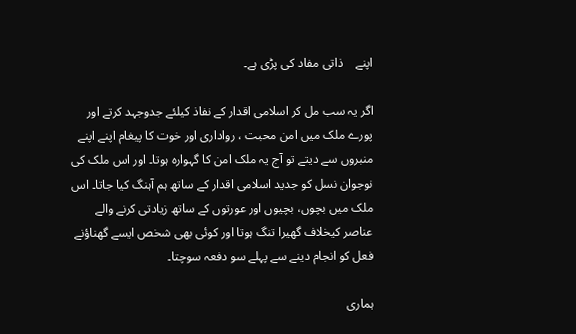اپنے    ذاتی مفاد کی پڑی ہے۔

اگر یہ سب مل کر اسلامی اقدار کے نفاذ کیلئے جدوجہد کرتے اور پورے ملک میں امن محبت ، رواداری اور خوت کا پیغام اپنے اپنے منبروں سے دیتے تو آج یہ ملک امن کا گہوارہ ہوتا۔ اور اس ملک کی  نوجوان نسل کو جدید اسلامی اقدار کے ساتھ ہم آہنگ کیا جاتا۔ اس ملک میں بچوں، بچیوں اور عورتوں کے ساتھ زیادتی کرنے والے عناصر کیخلاف گھیرا تنگ ہوتا اور کوئی بھی شخص ایسے گھناؤنے فعل کو انجام دینے سے پہلے سو دفعہ سوچتا۔

ہماری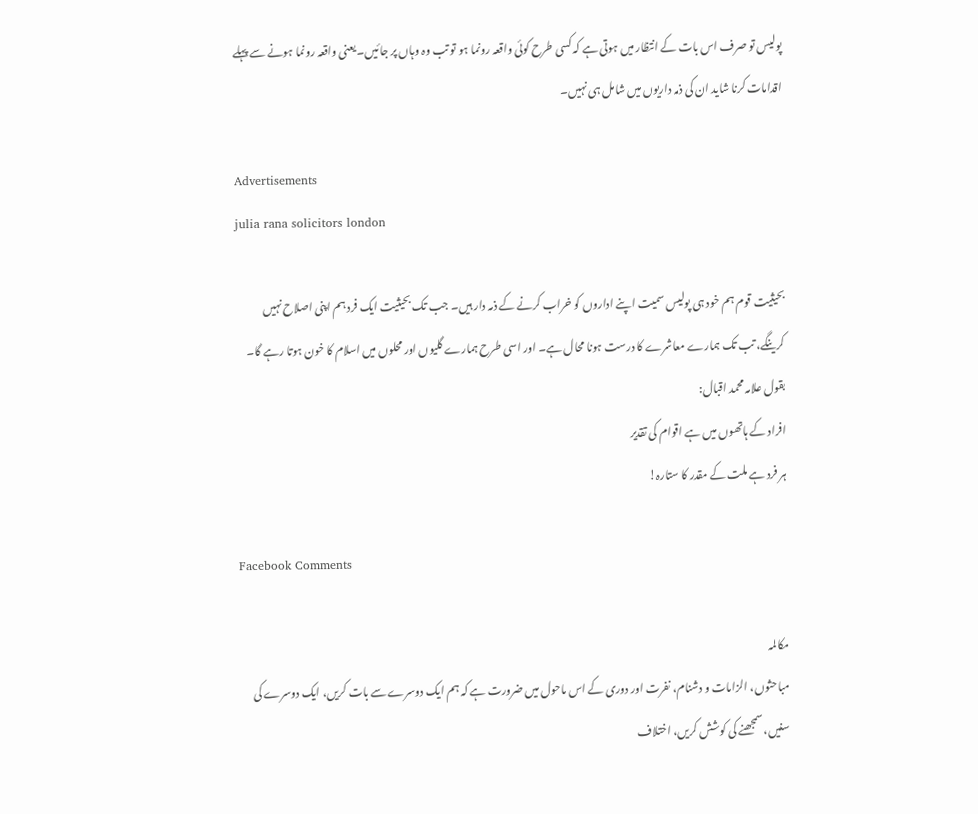پولیس تو صرف اس بات کے انتظار میں ہوتی ہے کہ کسی طرح کوئی واقعہ رونما ہو تو تب وہ وہاں پر جائیں۔ یعنی واقعہ رونما ہونے سے پہلے اقدامات کرنا شاید ان کی ذمہ داریوں میں شامل ہی نہیں۔

Advertisements
julia rana solicitors london

بحیثیت قوم ہم خود ہی پولیس سمیت اپنے اداروں کو خراب کرنے کے ذمہ دار ہیں۔ جب تک بحیثیت ایک فرد ہم اپنی اصلاح نہیں کرینگے، تب تک ہمارے معاشرے کا درست ہونا محال ہے۔ اور اسی طرح ہمارے گلیوں اور محلوں میں اسلام کا خون ہوتا رہے گا۔
بقول علامہ محمد اقبال:
افراد کے ہاتھوں میں ہے اقوام کی تقدیر
ہر فرد ہے ملت کے مقدر کا ستارہ!

Facebook Comments

مکالمہ
مباحثوں، الزامات و دشنام، نفرت اور دوری کے اس ماحول میں ضرورت ہے کہ ہم ایک دوسرے سے بات کریں، ایک دوسرے کی سنیں، سمجھنے کی کوشش کریں، اختلاف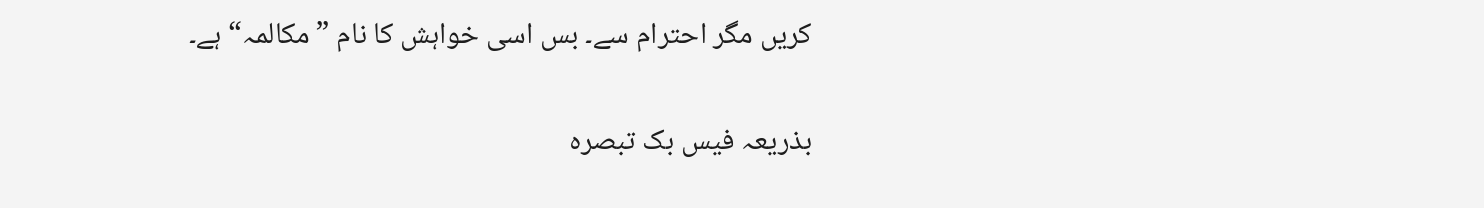کریں مگر احترام سے۔ بس اسی خواہش کا نام ”مکالمہ“ ہے۔

بذریعہ فیس بک تبصرہ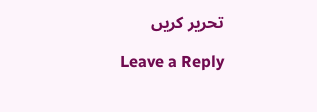تحریر کریں

Leave a Reply